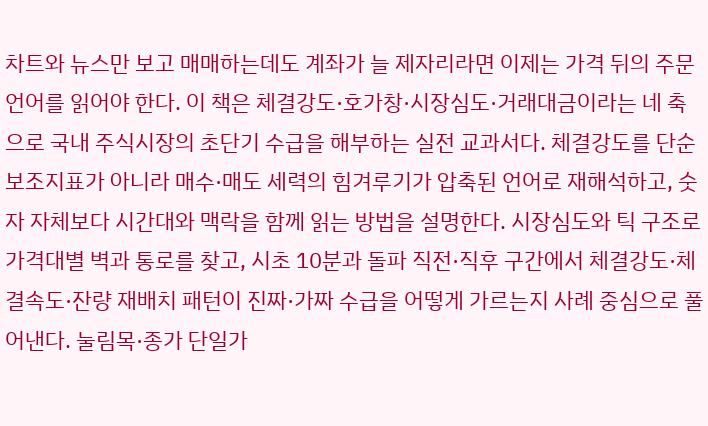차트와 뉴스만 보고 매매하는데도 계좌가 늘 제자리라면 이제는 가격 뒤의 주문 언어를 읽어야 한다. 이 책은 체결강도·호가창·시장심도·거래대금이라는 네 축으로 국내 주식시장의 초단기 수급을 해부하는 실전 교과서다. 체결강도를 단순 보조지표가 아니라 매수·매도 세력의 힘겨루기가 압축된 언어로 재해석하고, 숫자 자체보다 시간대와 맥락을 함께 읽는 방법을 설명한다. 시장심도와 틱 구조로 가격대별 벽과 통로를 찾고, 시초 10분과 돌파 직전·직후 구간에서 체결강도·체결속도·잔량 재배치 패턴이 진짜·가짜 수급을 어떻게 가르는지 사례 중심으로 풀어낸다. 눌림목·종가 단일가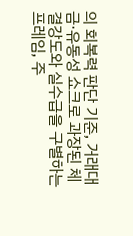의 회복력 판단 기준, 거래대금·유동성 쇼크로 과장된 체결강도와 실수급을 구별하는 프레임, 주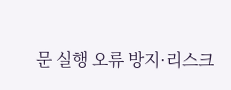문 실행 오류 방지·리스크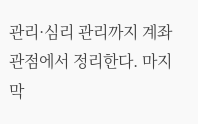관리·심리 관리까지 계좌 관점에서 정리한다. 마지막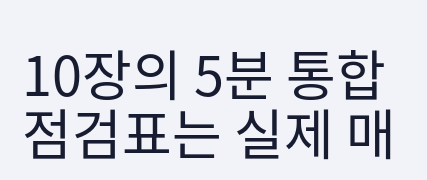10장의 5분 통합 점검표는 실제 매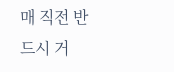매 직전 반드시 거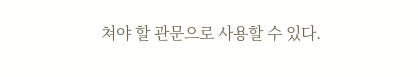쳐야 할 관문으로 사용할 수 있다.